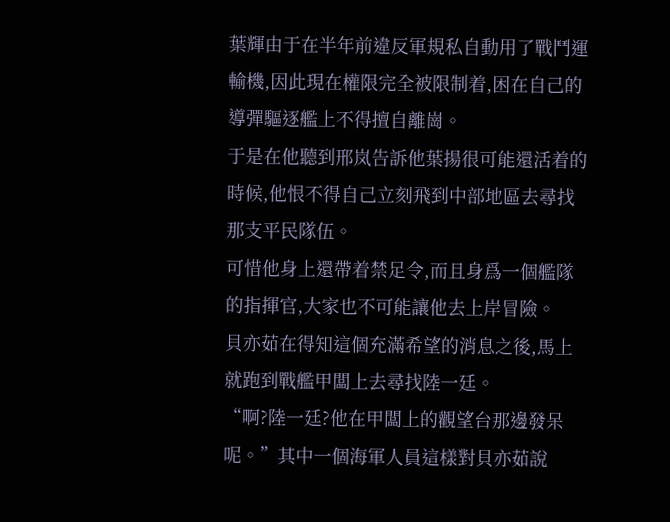葉輝由于在半年前違反軍規私自動用了戰鬥運輸機,因此現在權限完全被限制着,困在自己的導彈驅逐艦上不得擅自離崗。
于是在他聽到邢岚告訴他葉揚很可能還活着的時候,他恨不得自己立刻飛到中部地區去尋找那支平民隊伍。
可惜他身上還帶着禁足令,而且身爲一個艦隊的指揮官,大家也不可能讓他去上岸冒險。
貝亦茹在得知這個充滿希望的消息之後,馬上就跑到戰艦甲闆上去尋找陸一廷。
“啊?陸一廷?他在甲闆上的觀望台那邊發呆呢。”其中一個海軍人員這樣對貝亦茹說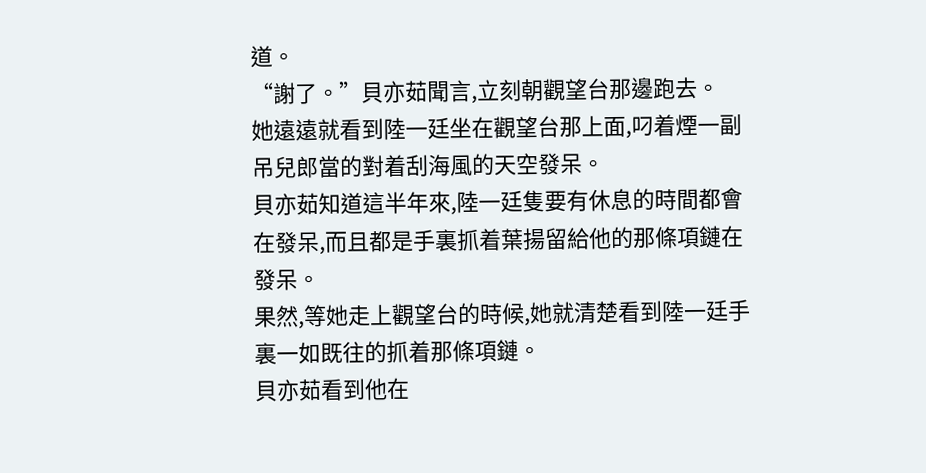道。
“謝了。”貝亦茹聞言,立刻朝觀望台那邊跑去。
她遠遠就看到陸一廷坐在觀望台那上面,叼着煙一副吊兒郎當的對着刮海風的天空發呆。
貝亦茹知道這半年來,陸一廷隻要有休息的時間都會在發呆,而且都是手裏抓着葉揚留給他的那條項鏈在發呆。
果然,等她走上觀望台的時候,她就清楚看到陸一廷手裏一如既往的抓着那條項鏈。
貝亦茹看到他在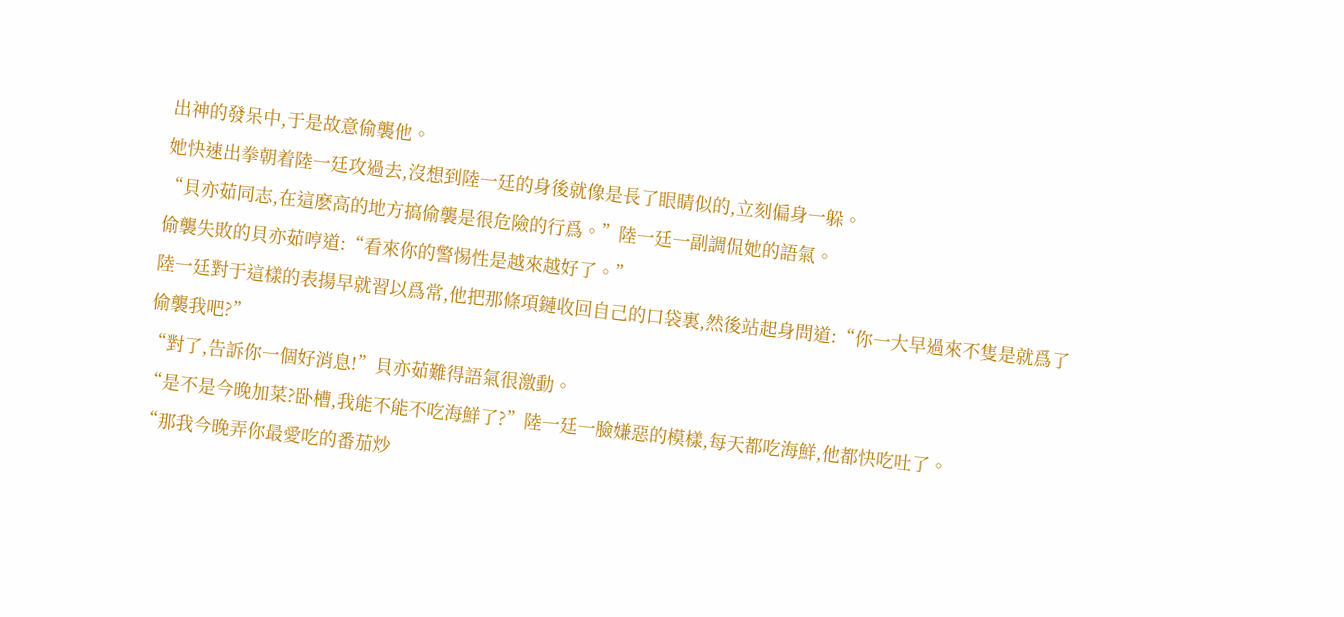出神的發呆中,于是故意偷襲他。
她快速出拳朝着陸一廷攻過去,沒想到陸一廷的身後就像是長了眼睛似的,立刻偏身一躲。
“貝亦茹同志,在這麽高的地方搞偷襲是很危險的行爲。”陸一廷一副調侃她的語氣。
偷襲失敗的貝亦茹哼道:“看來你的警惕性是越來越好了。”
陸一廷對于這樣的表揚早就習以爲常,他把那條項鏈收回自己的口袋裏,然後站起身問道:“你一大早過來不隻是就爲了偷襲我吧?”
“對了,告訴你一個好消息!”貝亦茹難得語氣很激動。
“是不是今晚加菜?卧槽,我能不能不吃海鮮了?”陸一廷一臉嫌惡的模樣,每天都吃海鮮,他都快吃吐了。
“那我今晚弄你最愛吃的番茄炒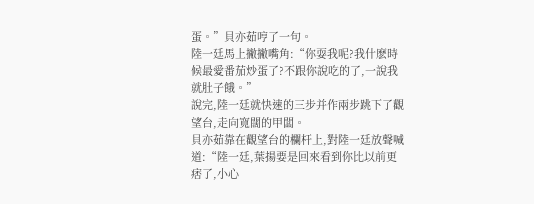蛋。”貝亦茹哼了一句。
陸一廷馬上撇撇嘴角:“你耍我呢?我什麽時候最愛番茄炒蛋了?不跟你說吃的了,一說我就肚子餓。”
說完,陸一廷就快速的三步并作兩步跳下了觀望台,走向寬闊的甲闆。
貝亦茹靠在觀望台的欄杆上,對陸一廷放聲喊道:“陸一廷,葉揚要是回來看到你比以前更痞了,小心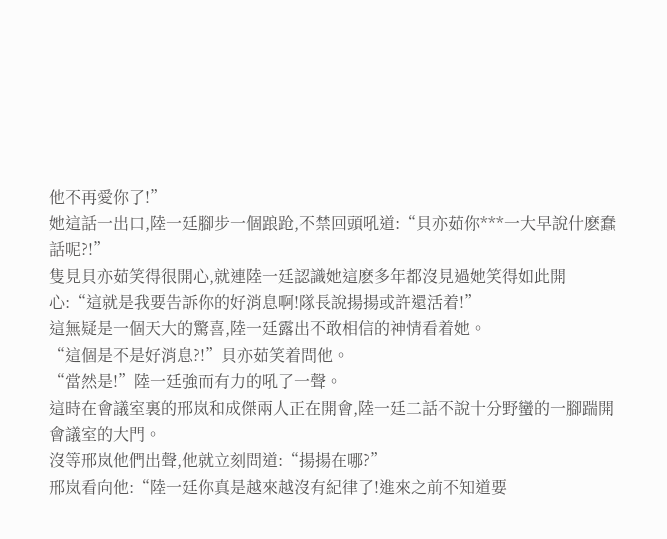他不再愛你了!”
她這話一出口,陸一廷腳步一個踉跄,不禁回頭吼道:“貝亦茹你***一大早說什麽蠢話呢?!”
隻見貝亦茹笑得很開心,就連陸一廷認識她這麽多年都沒見過她笑得如此開心:“這就是我要告訴你的好消息啊!隊長說揚揚或許還活着!”
這無疑是一個天大的驚喜,陸一廷露出不敢相信的神情看着她。
“這個是不是好消息?!”貝亦茹笑着問他。
“當然是!”陸一廷強而有力的吼了一聲。
這時在會議室裏的邢岚和成傑兩人正在開會,陸一廷二話不說十分野蠻的一腳踹開會議室的大門。
沒等邢岚他們出聲,他就立刻問道:“揚揚在哪?”
邢岚看向他:“陸一廷你真是越來越沒有紀律了!進來之前不知道要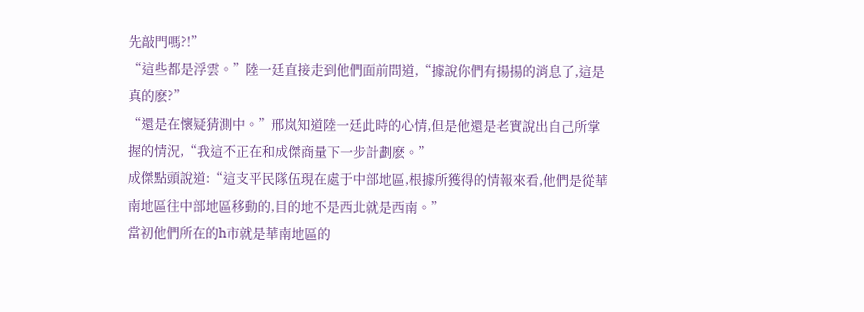先敲門嗎?!”
“這些都是浮雲。”陸一廷直接走到他們面前問道,“據說你們有揚揚的消息了,這是真的麽?”
“還是在懷疑猜測中。”邢岚知道陸一廷此時的心情,但是他還是老實說出自己所掌握的情況,“我這不正在和成傑商量下一步計劃麽。”
成傑點頭說道:“這支平民隊伍現在處于中部地區,根據所獲得的情報來看,他們是從華南地區往中部地區移動的,目的地不是西北就是西南。”
當初他們所在的h市就是華南地區的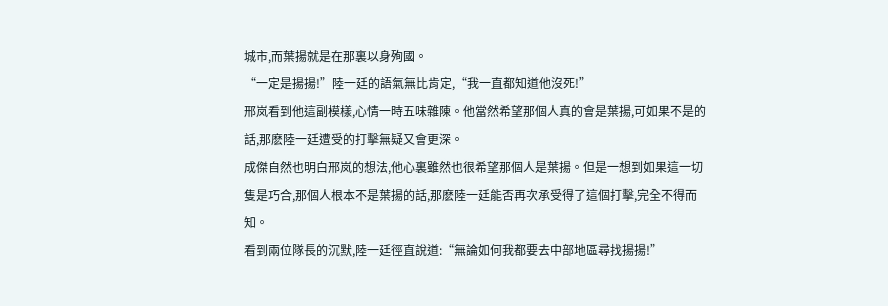城市,而葉揚就是在那裏以身殉國。
“一定是揚揚!”陸一廷的語氣無比肯定,“我一直都知道他沒死!”
邢岚看到他這副模樣,心情一時五味雜陳。他當然希望那個人真的會是葉揚,可如果不是的話,那麽陸一廷遭受的打擊無疑又會更深。
成傑自然也明白邢岚的想法,他心裏雖然也很希望那個人是葉揚。但是一想到如果這一切隻是巧合,那個人根本不是葉揚的話,那麽陸一廷能否再次承受得了這個打擊,完全不得而知。
看到兩位隊長的沉默,陸一廷徑直說道:“無論如何我都要去中部地區尋找揚揚!”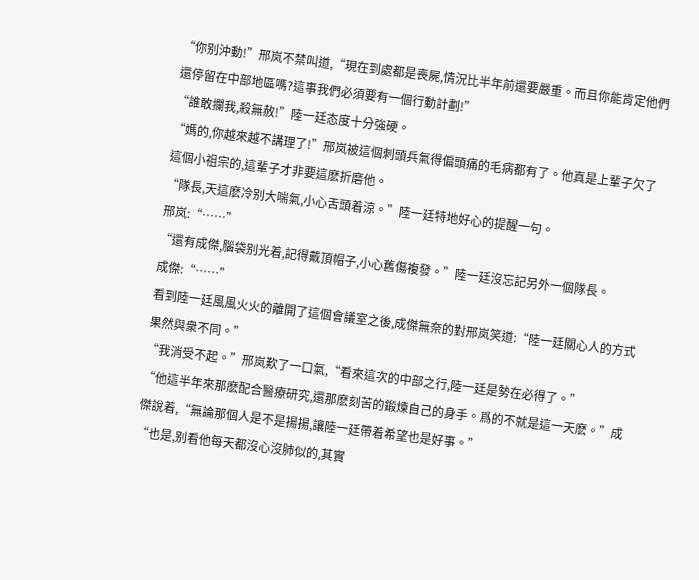“你别沖動!”邢岚不禁叫道,“現在到處都是喪屍,情況比半年前還要嚴重。而且你能肯定他們還停留在中部地區嗎?這事我們必須要有一個行動計劃!”
“誰敢攔我,殺無赦!”陸一廷态度十分強硬。
“媽的,你越來越不講理了!”邢岚被這個刺頭兵氣得偏頭痛的毛病都有了。他真是上輩子欠了這個小祖宗的,這輩子才非要這麽折磨他。
“隊長,天這麽冷别大喘氣,小心舌頭着涼。”陸一廷特地好心的提醒一句。
邢岚:“……”
“還有成傑,腦袋别光着,記得戴頂帽子,小心舊傷複發。”陸一廷沒忘記另外一個隊長。
成傑:“……”
看到陸一廷風風火火的離開了這個會議室之後,成傑無奈的對邢岚笑道:“陸一廷關心人的方式果然與衆不同。”
“我消受不起。”邢岚歎了一口氣,“看來這次的中部之行,陸一廷是勢在必得了。”
“他這半年來那麽配合醫療研究,還那麽刻苦的鍛煉自己的身手。爲的不就是這一天麽。”成傑說着,“無論那個人是不是揚揚,讓陸一廷帶着希望也是好事。”
“也是,别看他每天都沒心沒肺似的,其實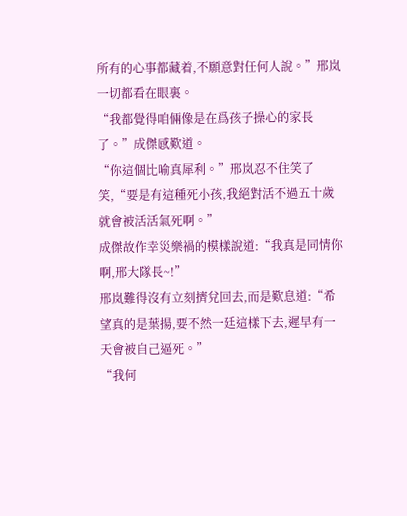所有的心事都藏着,不願意對任何人說。”邢岚一切都看在眼裏。
“我都覺得咱倆像是在爲孩子操心的家長了。”成傑感歎道。
“你這個比喻真犀利。”邢岚忍不住笑了笑,“要是有這種死小孩,我絕對活不過五十歲就會被活活氣死啊。”
成傑故作幸災樂禍的模樣說道:“我真是同情你啊,邢大隊長~!”
邢岚難得沒有立刻擠兌回去,而是歎息道:“希望真的是葉揚,要不然一廷這樣下去,遲早有一天會被自己逼死。”
“我何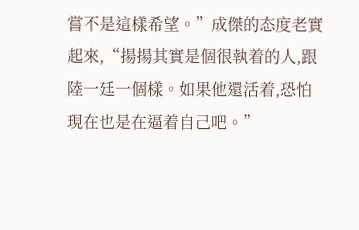嘗不是這樣希望。”成傑的态度老實起來,“揚揚其實是個很執着的人,跟陸一廷一個樣。如果他還活着,恐怕現在也是在逼着自己吧。”